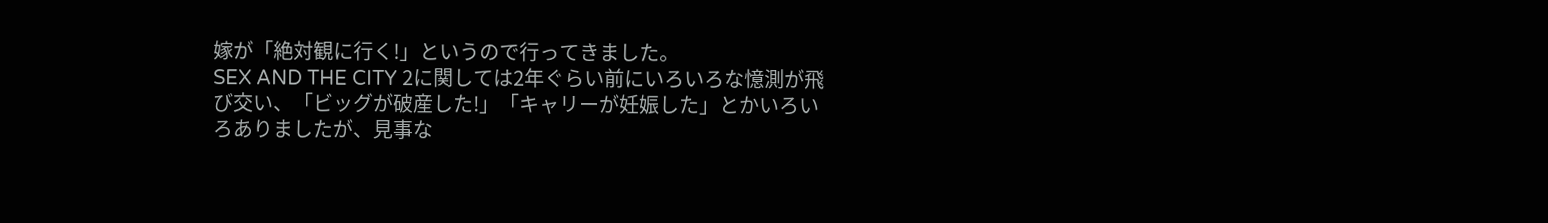嫁が「絶対観に行く!」というので行ってきました。
SEX AND THE CITY 2に関しては2年ぐらい前にいろいろな憶測が飛び交い、「ビッグが破産した!」「キャリーが妊娠した」とかいろいろありましたが、見事な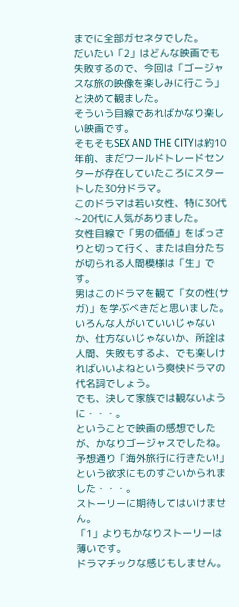までに全部ガセネタでした。
だいたい「2」はどんな映画でも失敗するので、今回は「ゴージャスな旅の映像を楽しみに行こう」と決めて観ました。
そういう目線であればかなり楽しい映画です。
そもそもSEX AND THE CITYは約10年前、まだワールドトレードセンターが存在していたころにスタートした30分ドラマ。
このドラマは若い女性、特に30代~20代に人気がありました。
女性目線で「男の価値」をばっさりと切って行く、または自分たちが切られる人間模様は「生」です。
男はこのドラマを観て「女の性(サガ)」を学ぶべきだと思いました。
いろんな人がいていいじゃないか、仕方ないじゃないか、所詮は人間、失敗もするよ、でも楽しければいいよねという爽快ドラマの代名詞でしょう。
でも、決して家族では観ないように・・・。
ということで映画の感想でしたが、かなりゴージャスでしたね。
予想通り「海外旅行に行きたい!」という欲求にものすごいかられました・・・。
ストーリーに期待してはいけません。
「1」よりもかなりストーリーは薄いです。
ドラマチックな感じもしません。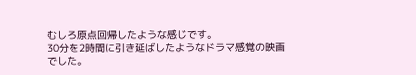むしろ原点回帰したような感じです。
30分を2時間に引き延ばしたようなドラマ感覚の映画でした。